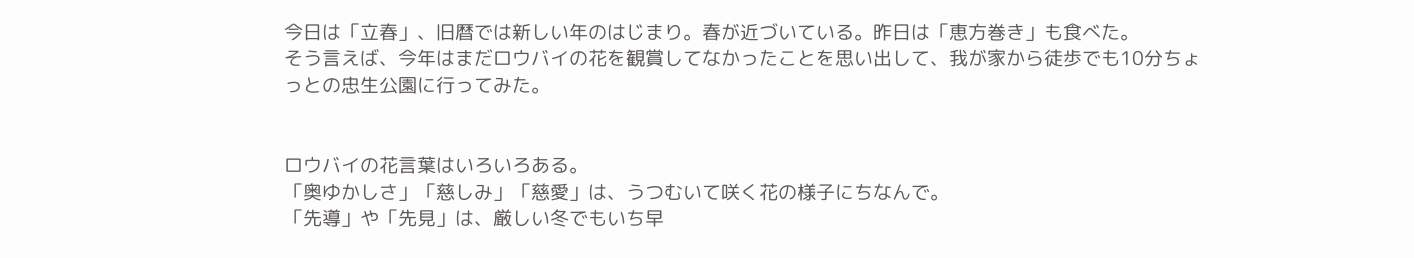今日は「立春」、旧暦では新しい年のはじまり。春が近づいている。昨日は「恵方巻き」も食べた。
そう言えば、今年はまだロウバイの花を観賞してなかったことを思い出して、我が家から徒歩でも10分ちょっとの忠生公園に行ってみた。


ロウバイの花言葉はいろいろある。
「奥ゆかしさ」「慈しみ」「慈愛」は、うつむいて咲く花の様子にちなんで。
「先導」や「先見」は、厳しい冬でもいち早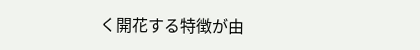く開花する特徴が由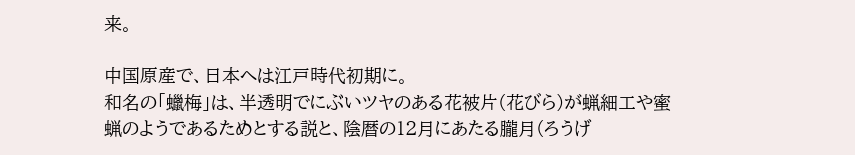来。

中国原産で、日本へは江戸時代初期に。
和名の「蠟梅」は、半透明でにぶいツヤのある花被片(花びら)が蝋細工や蜜蝋のようであるためとする説と、陰暦の12月にあたる朧月(ろうげ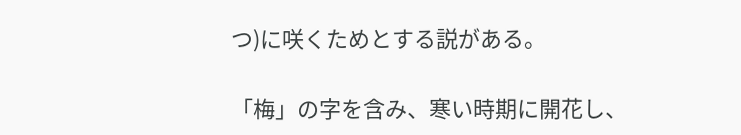つ)に咲くためとする説がある。

「梅」の字を含み、寒い時期に開花し、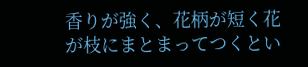香りが強く、花柄が短く花が枝にまとまってつくとい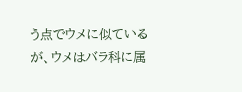う点でウメに似ているが、ウメはバラ科に属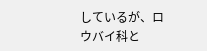しているが、ロウバイ科と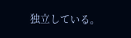独立している。